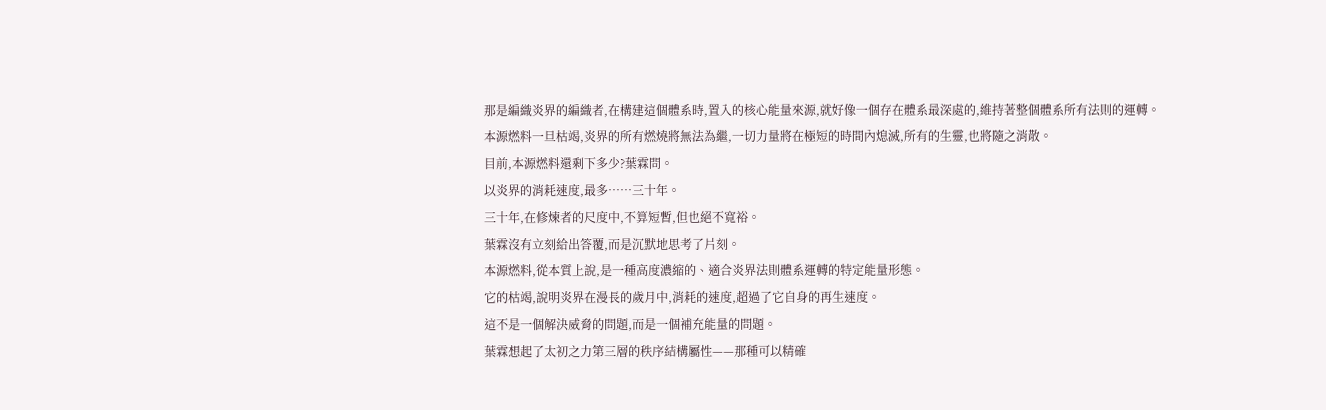那是編織炎界的編織者,在構建這個體系時,置入的核心能量來源,就好像一個存在體系最深處的,維持著整個體系所有法則的運轉。
本源燃料一旦枯竭,炎界的所有燃燒將無法為繼,一切力量將在極短的時間內熄滅,所有的生靈,也將隨之消散。
目前,本源燃料還剩下多少?葉霖問。
以炎界的消耗速度,最多……三十年。
三十年,在修煉者的尺度中,不算短暫,但也絕不寬裕。
葉霖沒有立刻給出答覆,而是沉默地思考了片刻。
本源燃料,從本質上說,是一種高度濃縮的、適合炎界法則體系運轉的特定能量形態。
它的枯竭,說明炎界在漫長的歲月中,消耗的速度,超過了它自身的再生速度。
這不是一個解決威脅的問題,而是一個補充能量的問題。
葉霖想起了太初之力第三層的秩序結構屬性——那種可以精確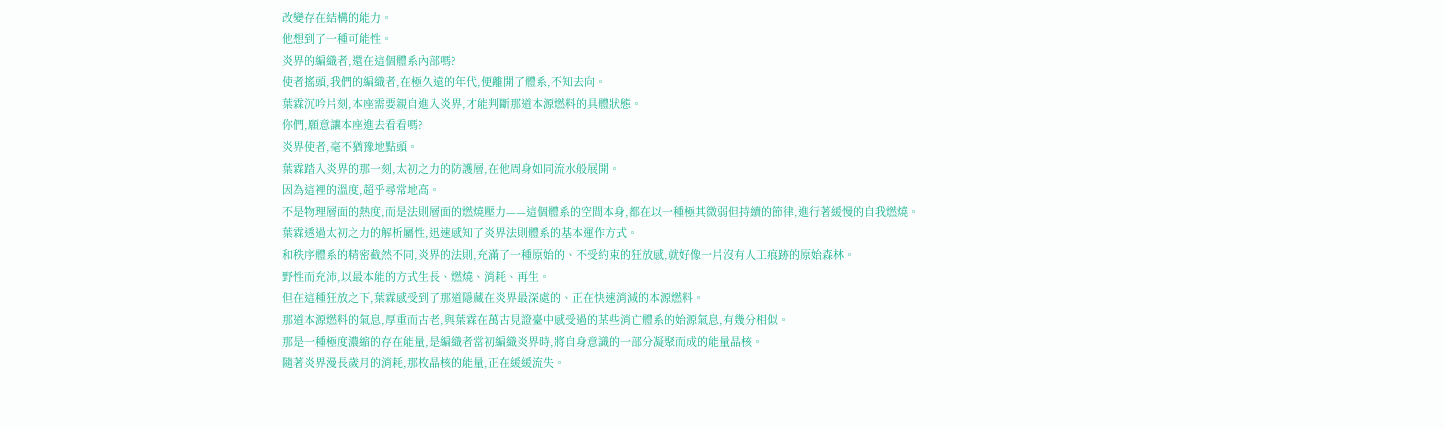改變存在結構的能力。
他想到了一種可能性。
炎界的編織者,還在這個體系內部嗎?
使者搖頭,我們的編織者,在極久遠的年代,便離開了體系,不知去向。
葉霖沉吟片刻,本座需要親自進入炎界,才能判斷那道本源燃料的具體狀態。
你們,願意讓本座進去看看嗎?
炎界使者,毫不猶豫地點頭。
葉霖踏入炎界的那一刻,太初之力的防護層,在他周身如同流水般展開。
因為這裡的溫度,超乎尋常地高。
不是物理層面的熱度,而是法則層面的燃燒壓力——這個體系的空間本身,都在以一種極其微弱但持續的節律,進行著緩慢的自我燃燒。
葉霖透過太初之力的解析屬性,迅速感知了炎界法則體系的基本運作方式。
和秩序體系的精密截然不同,炎界的法則,充滿了一種原始的、不受約束的狂放感,就好像一片沒有人工痕跡的原始森林。
野性而充沛,以最本能的方式生長、燃燒、消耗、再生。
但在這種狂放之下,葉霖感受到了那道隱藏在炎界最深處的、正在快速消減的本源燃料。
那道本源燃料的氣息,厚重而古老,與葉霖在萬古見證臺中感受過的某些消亡體系的始源氣息,有幾分相似。
那是一種極度濃縮的存在能量,是編織者當初編織炎界時,將自身意識的一部分凝聚而成的能量晶核。
隨著炎界漫長歲月的消耗,那枚晶核的能量,正在緩緩流失。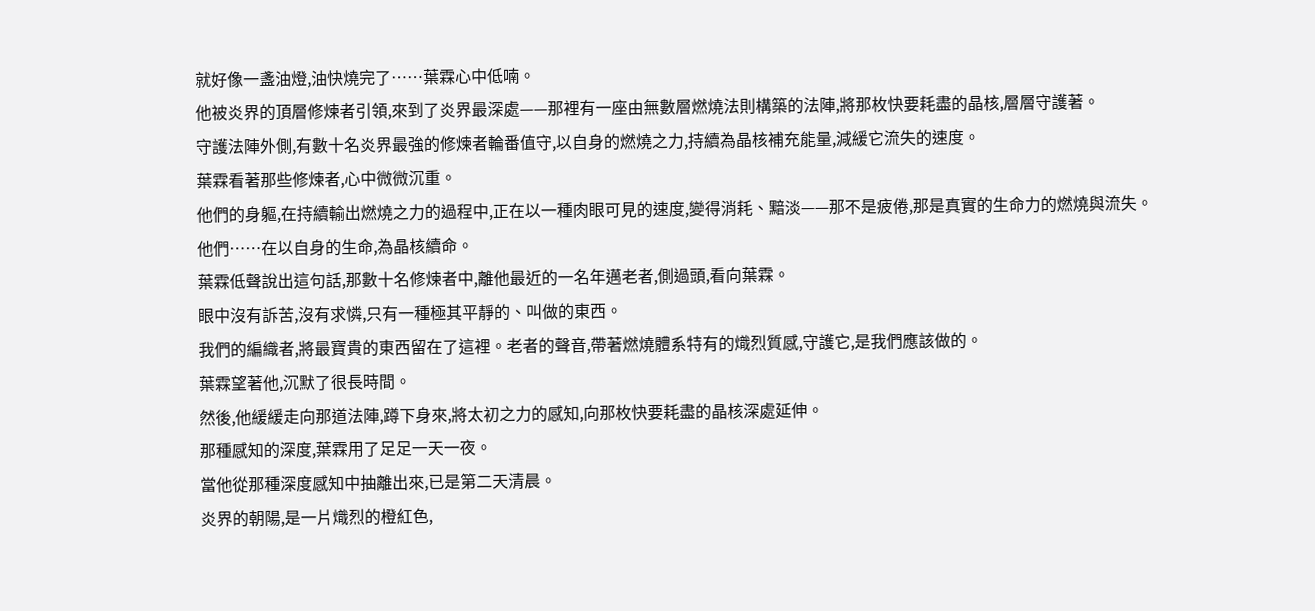就好像一盞油燈,油快燒完了……葉霖心中低喃。
他被炎界的頂層修煉者引領,來到了炎界最深處——那裡有一座由無數層燃燒法則構築的法陣,將那枚快要耗盡的晶核,層層守護著。
守護法陣外側,有數十名炎界最強的修煉者輪番值守,以自身的燃燒之力,持續為晶核補充能量,減緩它流失的速度。
葉霖看著那些修煉者,心中微微沉重。
他們的身軀,在持續輸出燃燒之力的過程中,正在以一種肉眼可見的速度,變得消耗、黯淡——那不是疲倦,那是真實的生命力的燃燒與流失。
他們……在以自身的生命,為晶核續命。
葉霖低聲說出這句話,那數十名修煉者中,離他最近的一名年邁老者,側過頭,看向葉霖。
眼中沒有訴苦,沒有求憐,只有一種極其平靜的、叫做的東西。
我們的編織者,將最寶貴的東西留在了這裡。老者的聲音,帶著燃燒體系特有的熾烈質感,守護它,是我們應該做的。
葉霖望著他,沉默了很長時間。
然後,他緩緩走向那道法陣,蹲下身來,將太初之力的感知,向那枚快要耗盡的晶核深處延伸。
那種感知的深度,葉霖用了足足一天一夜。
當他從那種深度感知中抽離出來,已是第二天清晨。
炎界的朝陽,是一片熾烈的橙紅色,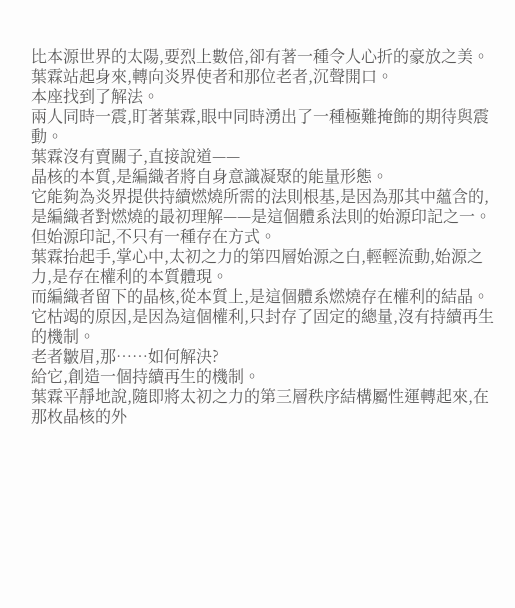比本源世界的太陽,要烈上數倍,卻有著一種令人心折的豪放之美。
葉霖站起身來,轉向炎界使者和那位老者,沉聲開口。
本座找到了解法。
兩人同時一震,盯著葉霖,眼中同時湧出了一種極難掩飾的期待與震動。
葉霖沒有賣關子,直接說道——
晶核的本質,是編織者將自身意識凝聚的能量形態。
它能夠為炎界提供持續燃燒所需的法則根基,是因為那其中蘊含的,是編織者對燃燒的最初理解——是這個體系法則的始源印記之一。
但始源印記,不只有一種存在方式。
葉霖抬起手,掌心中,太初之力的第四層始源之白,輕輕流動,始源之力,是存在權利的本質體現。
而編織者留下的晶核,從本質上,是這個體系燃燒存在權利的結晶。
它枯竭的原因,是因為這個權利,只封存了固定的總量,沒有持續再生的機制。
老者皺眉,那……如何解決?
給它,創造一個持續再生的機制。
葉霖平靜地說,隨即將太初之力的第三層秩序結構屬性運轉起來,在那枚晶核的外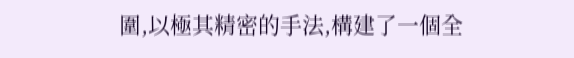圍,以極其精密的手法,構建了一個全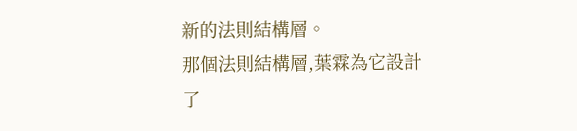新的法則結構層。
那個法則結構層,葉霖為它設計了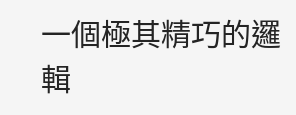一個極其精巧的邏輯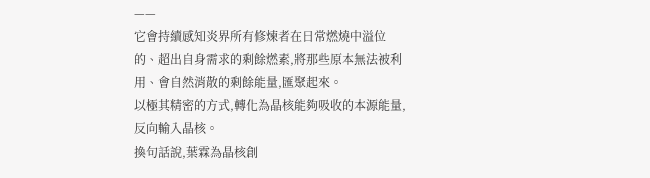——
它會持續感知炎界所有修煉者在日常燃燒中溢位的、超出自身需求的剩餘燃素,將那些原本無法被利用、會自然消散的剩餘能量,匯聚起來。
以極其精密的方式,轉化為晶核能夠吸收的本源能量,反向輸入晶核。
換句話說,葉霖為晶核創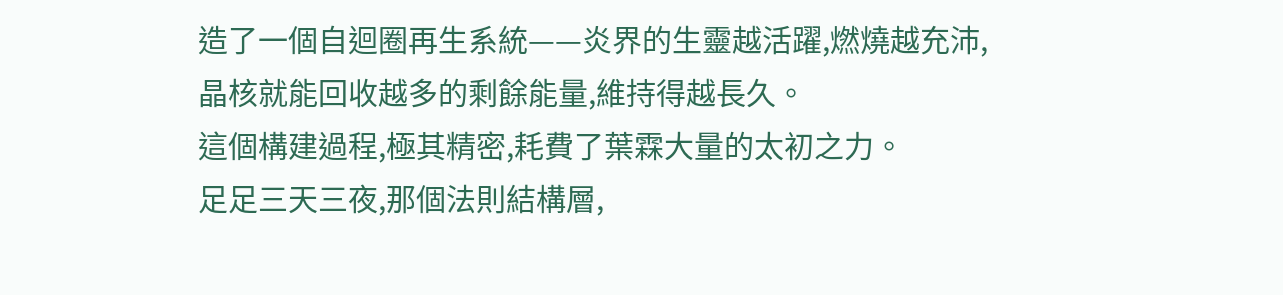造了一個自迴圈再生系統——炎界的生靈越活躍,燃燒越充沛,晶核就能回收越多的剩餘能量,維持得越長久。
這個構建過程,極其精密,耗費了葉霖大量的太初之力。
足足三天三夜,那個法則結構層,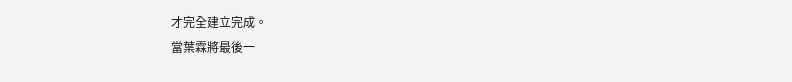才完全建立完成。
當葉霖將最後一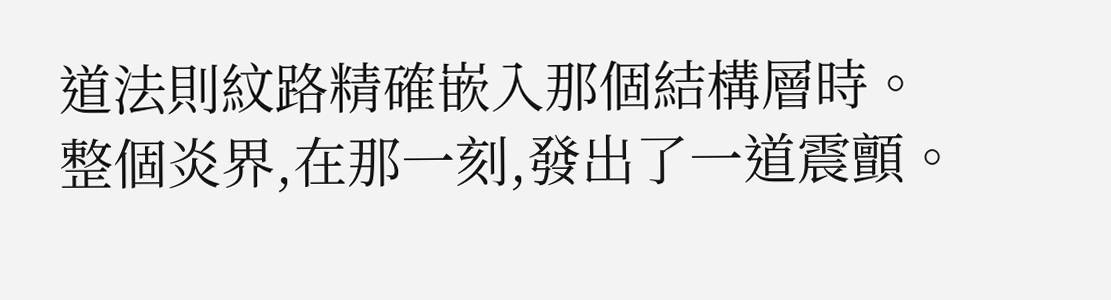道法則紋路精確嵌入那個結構層時。
整個炎界,在那一刻,發出了一道震顫。